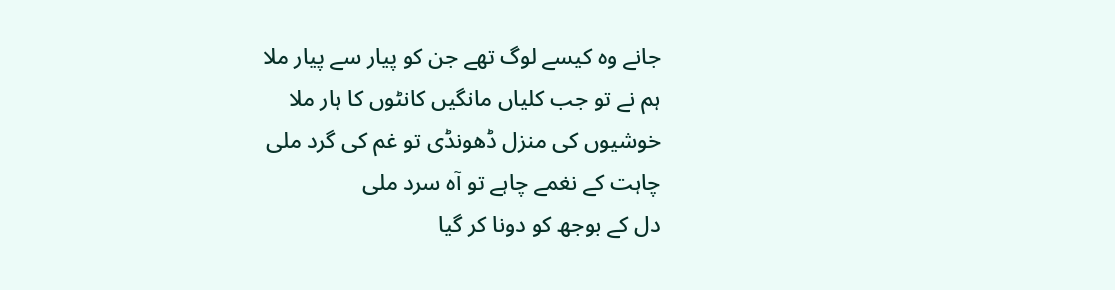جانے وہ کیسے لوگ تھے جن کو پیار سے پیار ملا
ہم نے تو جب کلیاں مانگیں کانٹوں کا ہار ملا
خوشیوں کی منزل ڈھونڈی تو غم کی گرد ملی
چاہت کے نغمے چاہے تو آہ سرد ملی
دل کے بوجھ کو دونا کر گیا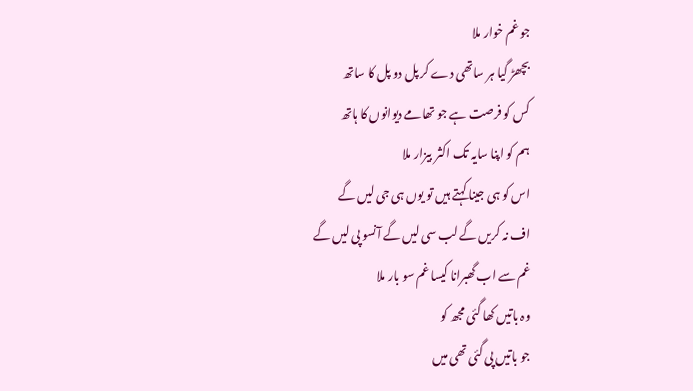جو غم خوار ملا
بچھڑ گیا ہر ساتھی دے کر پل دو پل کا ساتھ
کس کو فرصت ہے جو تھامے دیوانوں کا ہاتھ
ہم کو اپنا سایہ تک اکثر بیزار ملا
اس کو ہی جینا کہتے ہیں تو یوں ہی جی لیں گے
اف نہ کریں گے لب سی لیں گے آنسو پی لیں گے
غم سے اب گھبرانا کیسا غم سو بار ملا
وہ باتیں کھا گئی مجھ کو
جو باتیں پی گئی تھی میں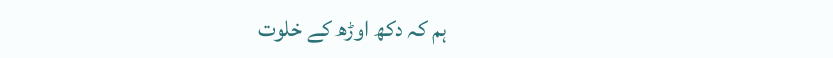ہم کہ دکھ اوڑھ کے خلوت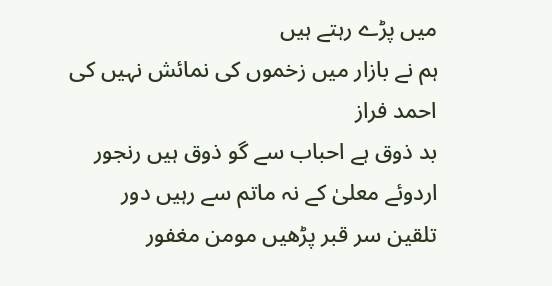میں پڑے رہتے ہیں
ہم نے بازار میں زخموں کی نمائش نہیں کی
احمد فراز
بد ذوق ہے احباب سے گو ذوق ہیں رنجور
اردوئے معلیٰ کے نہ ماتم سے رہیں دور
تلقین سر قبر پڑھیں مومن مغفور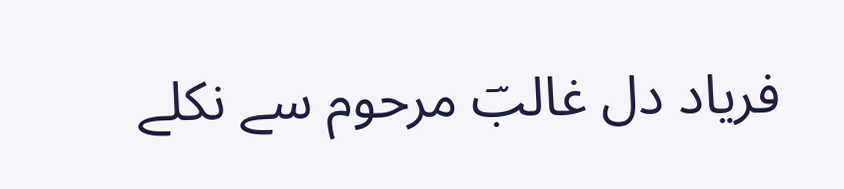فریاد دل غالبؔ مرحوم سے نکلے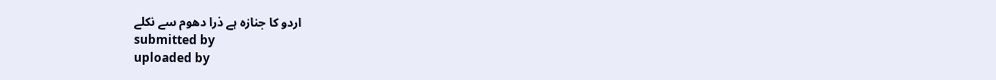اردو کا جنازہ ہے ذرا دھوم سے نکلے
submitted by
uploaded by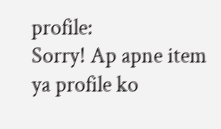profile:
Sorry! Ap apne item ya profile ko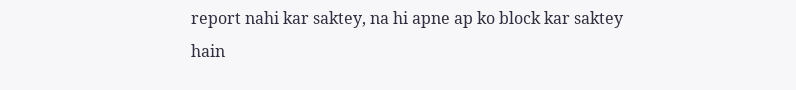report nahi kar saktey, na hi apne ap ko block kar saktey hain